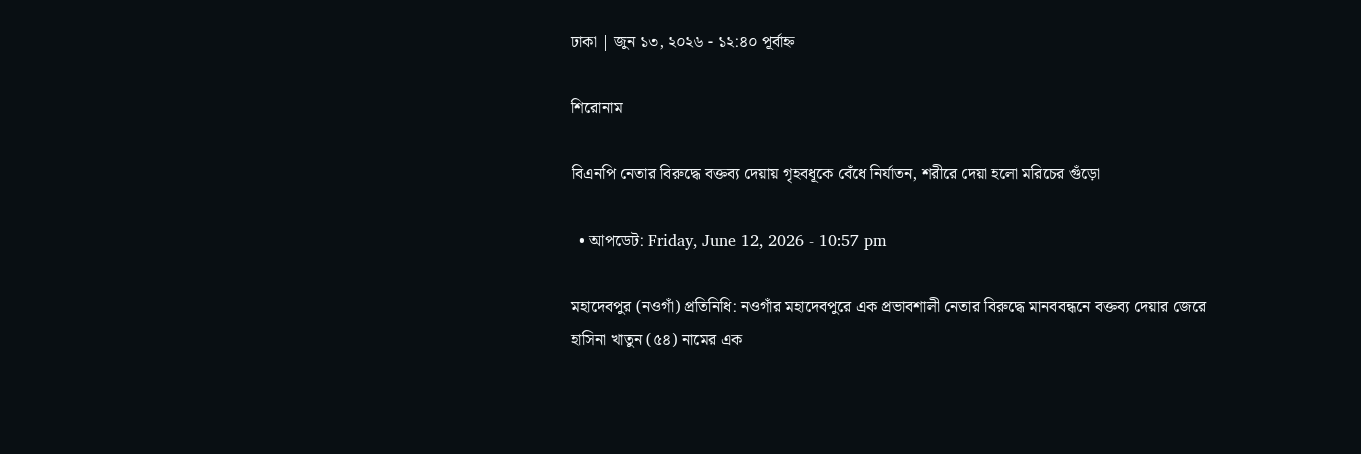ঢাকা | জুন ১৩, ২০২৬ - ১২:৪০ পূর্বাহ্ন

শিরোনাম

বিএনপি নেতার বিরুদ্ধে বক্তব্য দেয়ায় গৃহবধূকে বেঁধে নির্যাতন, শরীরে দেয়া হলো মরিচের গুঁড়ো

  • আপডেট: Friday, June 12, 2026 - 10:57 pm

মহাদেবপুর (নওগাঁ) প্রতিনিধি: নওগাঁর মহাদেবপুরে এক প্রভাবশালী নেতার বিরুদ্ধে মানববন্ধনে বক্তব্য দেয়ার জেরে হাসিনা খাতুন (৫৪) নামের এক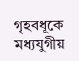গৃহবধূকে মধ্যযুগীয়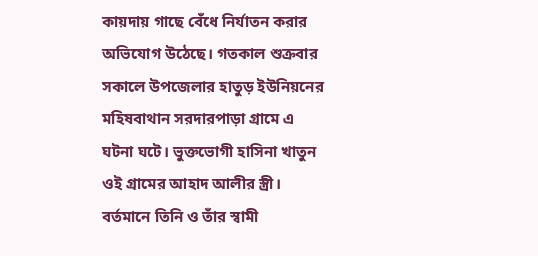কায়দায় গাছে বেঁধে নির্যাতন করার অভিযোগ উঠেছে। গতকাল শুক্রবার সকালে উপজেলার হাতুড় ইউনিয়নের মহিষবাথান সরদারপাড়া গ্রামে এ ঘটনা ঘটে। ভুক্তভোগী হাসিনা খাতুন ওই গ্রামের আহাদ আলীর স্ত্রী। বর্তমানে তিনি ও তাঁর স্বামী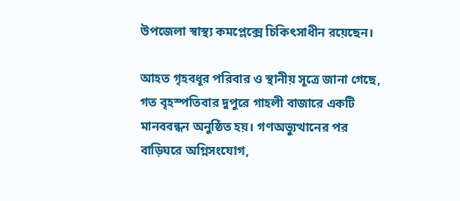উপজেলা স্বাস্থ্য কমপ্লেক্সে চিকিৎসাধীন রয়েছেন।

আহত গৃহবধূর পরিবার ও স্থানীয় সূত্রে জানা গেছে, গত বৃহস্পতিবার দুপুরে গাহলী বাজারে একটি মানববন্ধন অনুষ্ঠিত হয়। গণঅভ্যুত্থানের পর বাড়িঘরে অগ্নিসংযোগ,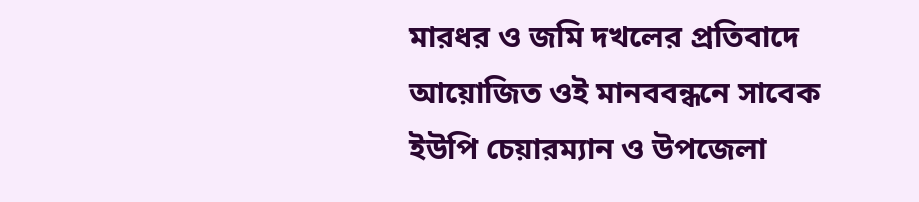মারধর ও জমি দখলের প্রতিবাদে আয়োজিত ওই মানববন্ধনে সাবেক ইউপি চেয়ারম্যান ও উপজেলা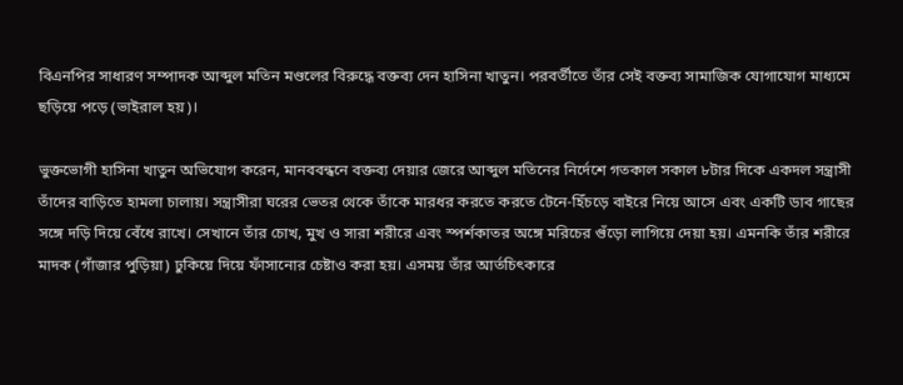বিএনপির সাধারণ সম্পাদক আব্দুল মতিন মণ্ডলের বিরুদ্ধে বক্তব্য দেন হাসিনা খাতুন। পরবর্তীতে তাঁর সেই বক্তব্য সামাজিক যোগাযোগ মাধ্যমে ছড়িয়ে পড়ে (ভাইরাল হয়)।

ভুক্তভোগী হাসিনা খাতুন অভিযোগ করেন, মানববন্ধনে বক্তব্য দেয়ার জেরে আব্দুল মতিনের নির্দেশে গতকাল সকাল ৮টার দিকে একদল সন্ত্রাসী তাঁদের বাড়িতে হামলা চালায়। সন্ত্রাসীরা ঘরের ভেতর থেকে তাঁকে মারধর করতে করতে টেনে-হিঁচড়ে বাইরে নিয়ে আসে এবং একটি ডাব গাছের সঙ্গে দড়ি দিয়ে বেঁধে রাখে। সেখানে তাঁর চোখ, মুখ ও সারা শরীরে এবং স্পর্শকাতর অঙ্গে মরিচের গুঁড়ো লাগিয়ে দেয়া হয়। এমনকি তাঁর শরীরে মাদক (গাঁজার পুড়িয়া) ঢুকিয়ে দিয়ে ফাঁসানোর চেষ্টাও করা হয়। এসময় তাঁর আর্তচিৎকারে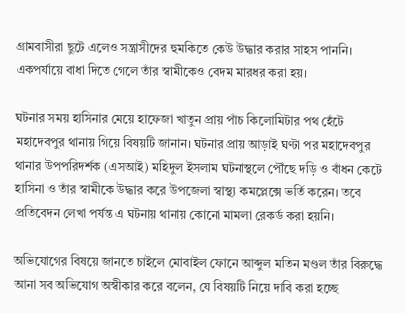গ্রামবাসীরা ছুটে এলেও সন্ত্রাসীদের হুমকিতে কেউ উদ্ধার করার সাহস পাননি। একপর্যায়ে বাধা দিতে গেলে তাঁর স্বামীকেও বেদম মারধর করা হয়।

ঘটনার সময় হাসিনার মেয়ে হাফেজা খাতুন প্রায় পাঁচ কিলোমিটার পথ হেঁটে মহাদেবপুর থানায় গিয়ে বিষয়টি জানান। ঘটনার প্রায় আড়াই ঘণ্টা পর মহাদেবপুর থানার উপপরিদর্শক (এসআই) মহিদুল ইসলাম ঘটনাস্থলে পৌঁছে দড়ি ও বাঁধন কেটে হাসিনা ও তাঁর স্বামীকে উদ্ধার করে উপজেলা স্বাস্থ্য কমপ্লেক্সে ভর্তি করেন। তবে প্রতিবেদন লেখা পর্যন্ত এ ঘটনায় থানায় কোনো মামলা রেকর্ড করা হয়নি।

অভিযোগের বিষয়ে জানতে চাইলে মোবাইল ফোনে আব্দুল মতিন মণ্ডল তাঁর বিরুদ্ধে আনা সব অভিযোগ অস্বীকার করে বলেন, যে বিষয়টি নিয়ে দাবি করা হচ্ছে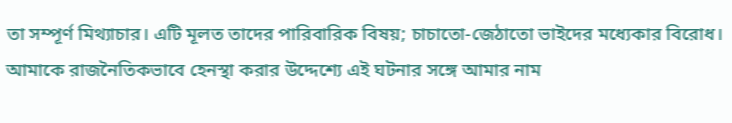তা সম্পূর্ণ মিথ্যাচার। এটি মূলত তাদের পারিবারিক বিষয়; চাচাতো-জেঠাতো ভাইদের মধ্যেকার বিরোধ। আমাকে রাজনৈতিকভাবে হেনস্থা করার উদ্দেশ্যে এই ঘটনার সঙ্গে আমার নাম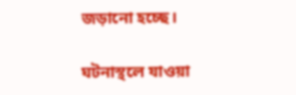জড়ানো হচ্ছে।

ঘটনাস্থলে যাওয়া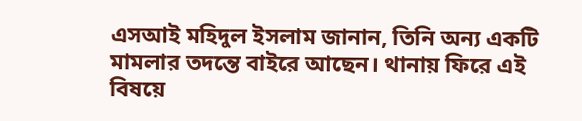এসআই মহিদুল ইসলাম জানান, তিনি অন্য একটি মামলার তদন্তে বাইরে আছেন। থানায় ফিরে এই বিষয়ে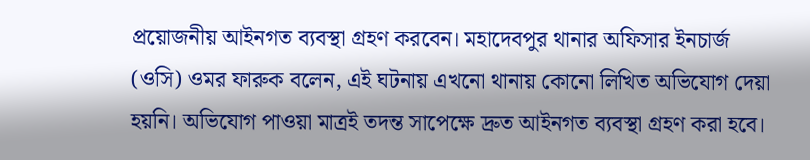প্রয়োজনীয় আইনগত ব্যবস্থা গ্রহণ করবেন। মহাদেবপুর থানার অফিসার ইনচার্জ (ওসি) ওমর ফারুক বলেন, এই ঘটনায় এখনো থানায় কোনো লিখিত অভিযোগ দেয়া হয়নি। অভিযোগ পাওয়া মাত্রই তদন্ত সাপেক্ষে দ্রুত আইনগত ব্যবস্থা গ্রহণ করা হবে।